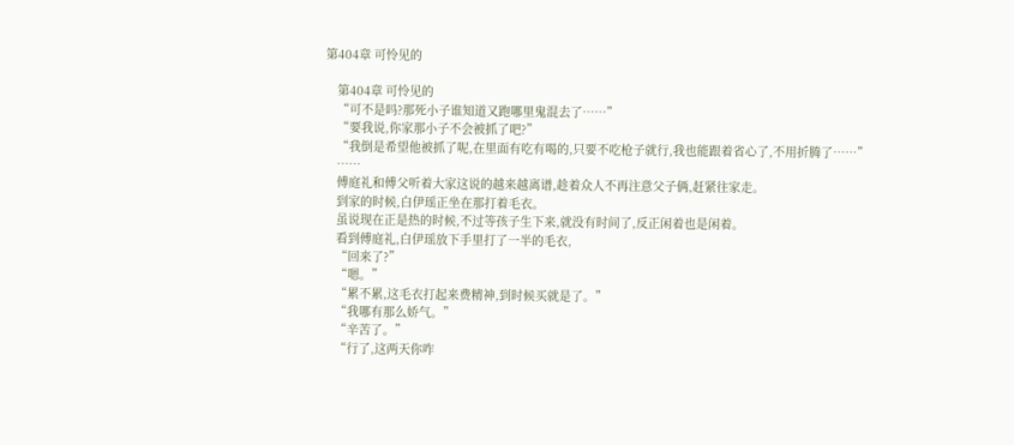第404章 可怜见的

    第404章 可怜见的
    “可不是吗?那死小子谁知道又跑哪里鬼混去了……”
    “要我说,你家那小子不会被抓了吧?”
    “我倒是希望他被抓了呢,在里面有吃有喝的,只要不吃枪子就行,我也能跟着省心了,不用折腾了……”
    ……
    傅庭礼和傅父听着大家这说的越来越离谱,趁着众人不再注意父子俩,赶紧往家走。
    到家的时候,白伊瑶正坐在那打着毛衣。
    虽说现在正是热的时候,不过等孩子生下来,就没有时间了,反正闲着也是闲着。
    看到傅庭礼,白伊瑶放下手里打了一半的毛衣,
    “回来了?”
    “嗯。”
    “累不累,这毛衣打起来费精神,到时候买就是了。”
    “我哪有那么娇气。”
    “辛苦了。”
    “行了,这两天你咋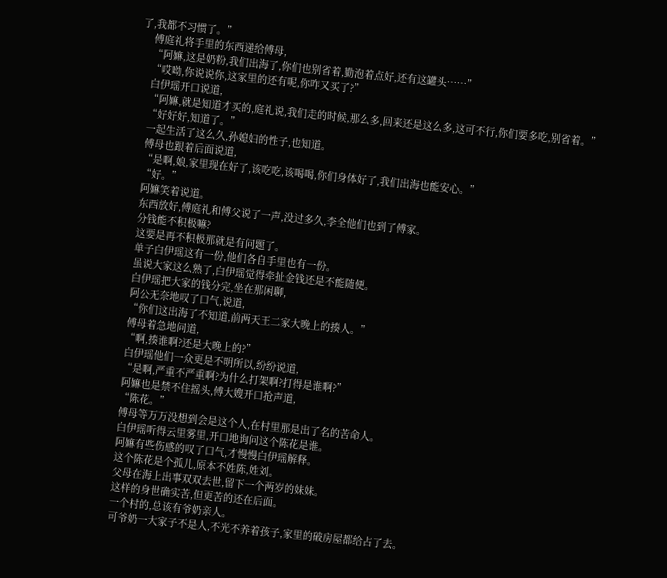了,我都不习惯了。”
    傅庭礼将手里的东西递给傅母,
    “阿嫲,这是奶粉,我们出海了,你们也别省着,勤泡着点好,还有这罐头……”
    “哎呦,你说说你,这家里的还有呢,你咋又买了?”
    白伊瑶开口说道,
    “阿嫲,就是知道才买的,庭礼说,我们走的时候,那么多,回来还是这么多,这可不行,你们要多吃,别省着。”
    “好好好,知道了。”
    一起生活了这么久,孙媳妇的性子,也知道。
    傅母也跟着后面说道,
    “是啊,娘,家里现在好了,该吃吃,该喝喝,你们身体好了,我们出海也能安心。”
    “好。”
    阿嫲笑着说道。
    东西放好,傅庭礼和傅父说了一声,没过多久,李全他们也到了傅家。
    分钱能不积极嘛?
    这要是再不积极那就是有问题了。
    单子白伊瑶这有一份,他们各自手里也有一份。
    虽说大家这么熟了,白伊瑶觉得牵扯金钱还是不能随便。
    白伊瑶把大家的钱分完,坐在那闲聊,
    阿公无奈地叹了口气,说道,
    “你们这出海了不知道,前两天王二家大晚上的揍人。”
    傅母着急地问道,
    “啊,揍谁啊?还是大晚上的?”
    白伊瑶他们一众更是不明所以,纷纷说道,
    “是啊,严重不严重啊?为什么打架啊?打得是谁啊?”
    阿嫲也是禁不住摇头,傅大嫂开口抢声道,
    “陈花。”
    傅母等万万没想到会是这个人,在村里那是出了名的苦命人。
    白伊瑶听得云里雾里,开口地询问这个陈花是谁。
    阿嫲有些伤感的叹了口气,才慢慢白伊瑶解释。
    这个陈花是个孤儿,原本不姓陈,姓刘。
    父母在海上出事双双去世,留下一个两岁的妹妹。
    这样的身世确实苦,但更苦的还在后面。
    一个村的,总该有爷奶亲人。
    可爷奶一大家子不是人,不光不养着孩子,家里的破房屋都给占了去。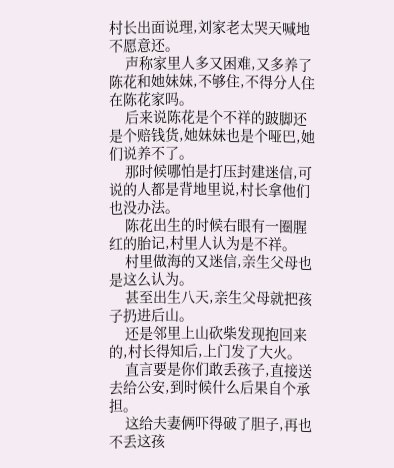村长出面说理,刘家老太哭天喊地不愿意还。
    声称家里人多又困难,又多养了陈花和她妹妹,不够住,不得分人住在陈花家吗。
    后来说陈花是个不祥的跛脚还是个赔钱货,她妹妹也是个哑巴,她们说养不了。
    那时候哪怕是打压封建迷信,可说的人都是背地里说,村长拿他们也没办法。
    陈花出生的时候右眼有一圈腥红的胎记,村里人认为是不祥。
    村里做海的又迷信,亲生父母也是这么认为。
    甚至出生八天,亲生父母就把孩子扔进后山。
    还是邻里上山砍柴发现抱回来的,村长得知后,上门发了大火。
    直言要是你们敢丢孩子,直接送去给公安,到时候什么后果自个承担。
    这给夫妻俩吓得破了胆子,再也不丢这孩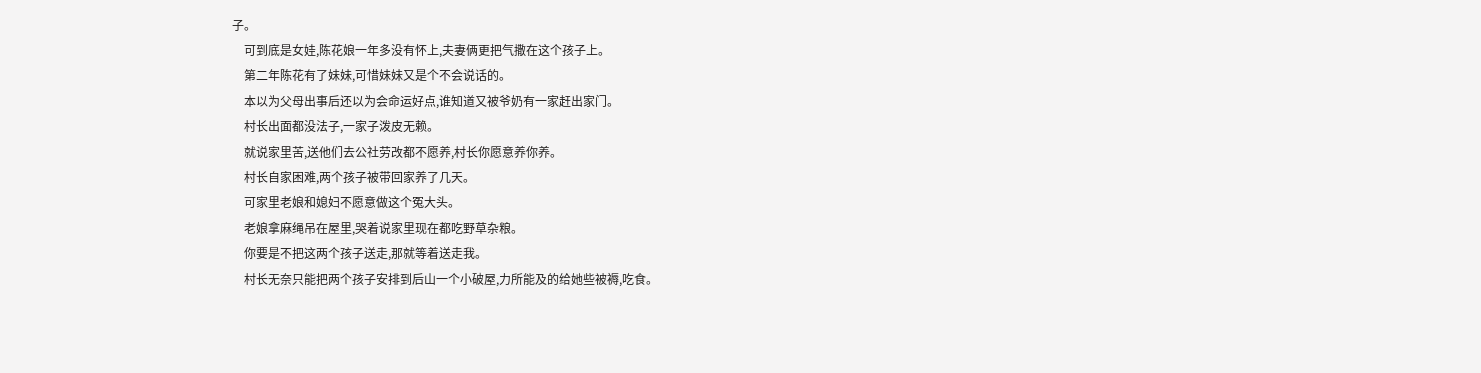子。
    可到底是女娃,陈花娘一年多没有怀上,夫妻俩更把气撒在这个孩子上。
    第二年陈花有了妹妹,可惜妹妹又是个不会说话的。
    本以为父母出事后还以为会命运好点,谁知道又被爷奶有一家赶出家门。
    村长出面都没法子,一家子泼皮无赖。
    就说家里苦,送他们去公社劳改都不愿养,村长你愿意养你养。
    村长自家困难,两个孩子被带回家养了几天。
    可家里老娘和媳妇不愿意做这个冤大头。
    老娘拿麻绳吊在屋里,哭着说家里现在都吃野草杂粮。
    你要是不把这两个孩子送走,那就等着送走我。
    村长无奈只能把两个孩子安排到后山一个小破屋,力所能及的给她些被褥,吃食。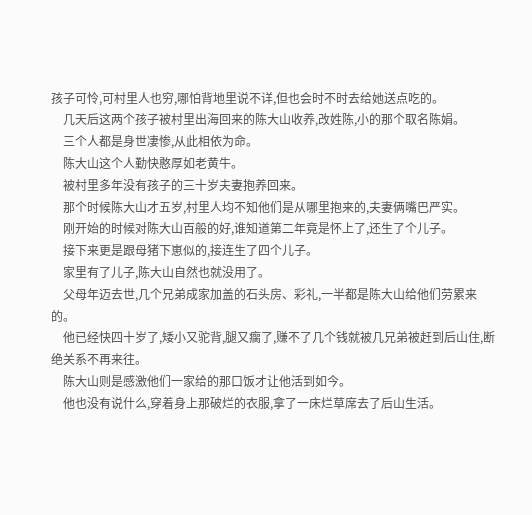孩子可怜,可村里人也穷,哪怕背地里说不详,但也会时不时去给她送点吃的。
    几天后这两个孩子被村里出海回来的陈大山收养,改姓陈,小的那个取名陈娟。
    三个人都是身世凄惨,从此相依为命。
    陈大山这个人勤快憨厚如老黄牛。
    被村里多年没有孩子的三十岁夫妻抱养回来。
    那个时候陈大山才五岁,村里人均不知他们是从哪里抱来的,夫妻俩嘴巴严实。
    刚开始的时候对陈大山百般的好,谁知道第二年竟是怀上了,还生了个儿子。
    接下来更是跟母猪下崽似的,接连生了四个儿子。
    家里有了儿子,陈大山自然也就没用了。
    父母年迈去世,几个兄弟成家加盖的石头房、彩礼,一半都是陈大山给他们劳累来的。
    他已经快四十岁了,矮小又驼背,腿又瘸了,赚不了几个钱就被几兄弟被赶到后山住,断绝关系不再来往。
    陈大山则是感激他们一家给的那口饭才让他活到如今。
    他也没有说什么,穿着身上那破烂的衣服,拿了一床烂草席去了后山生活。